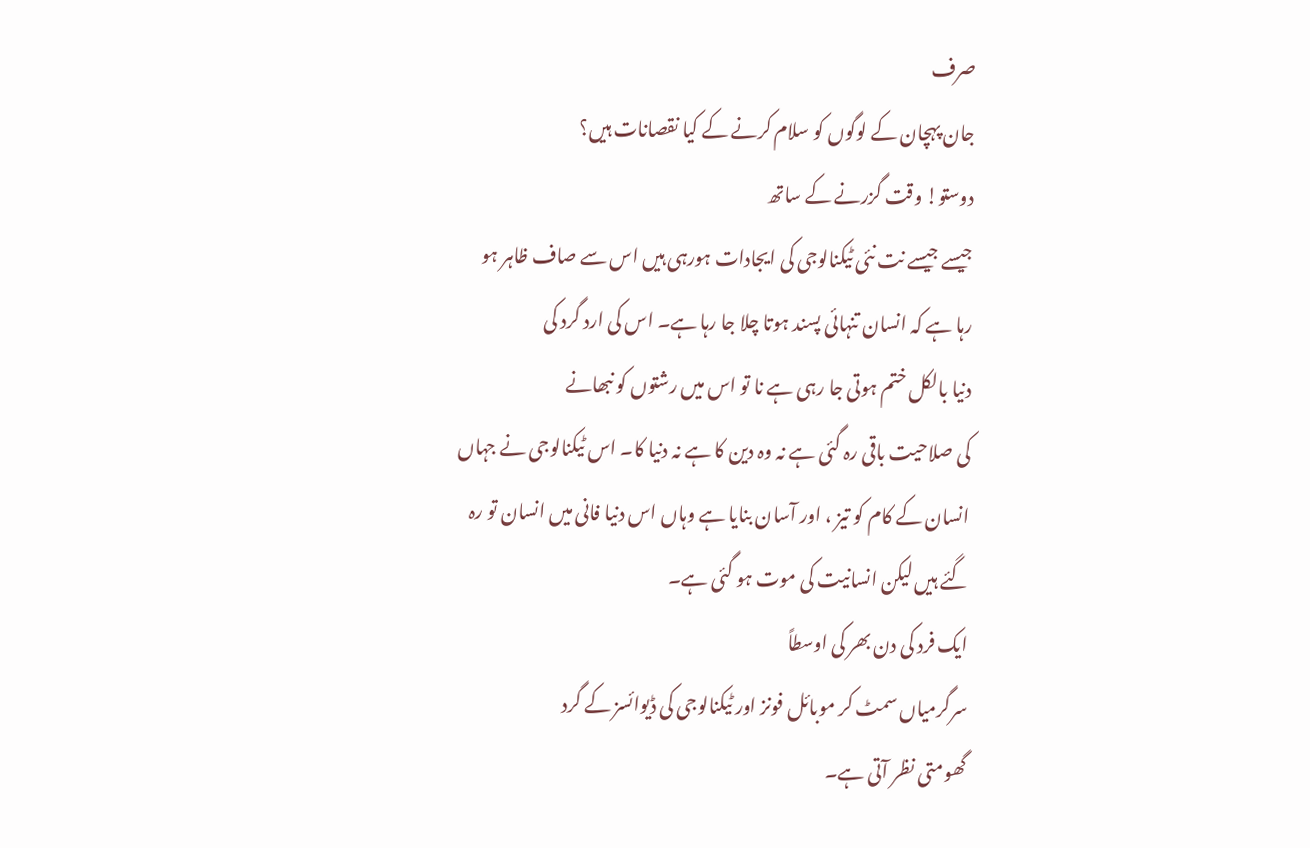صرف
جان پہچان کے لوگوں کو سلام کرنے کے کیا نقصانات ہیں؟
دوستو! وقت گزرنے کے ساتھ
جیسے جیسے نت نئی ٹیکنالوجی کی ایجادات ہورہی ہیں اس سے صاف ظاہر ہو
رہا ہے کہ انسان تنہائی پسند ہوتا چلا جا رہا ہے۔ اس کی ارد گرد کی
دنیا بالکل ختم ہوتی جا رہی ہے نا تو اس میں رشتوں کو نبھانے
کی صلاحیت باقی رہ گئی ہے نہ وہ دین کا ہے نہ دنیا کا۔ اس ٹیکنالوجی نے جہاں
انسان کے کام کو تیز ، اور آسان بنایا ہے وہاں اس دنیا فانی میں انسان تو رہ
گئے ہیں لیکن انسانیت کی موت ہو گئی ہے۔
ایک فرد کی دن بھر کی اوسطاً
سرگرمیاں سمٹ کر موبائل فونز اور ٹیکنالوجی کی ڈیوائسز کے گرد
گھومتی نظر آتی ہے۔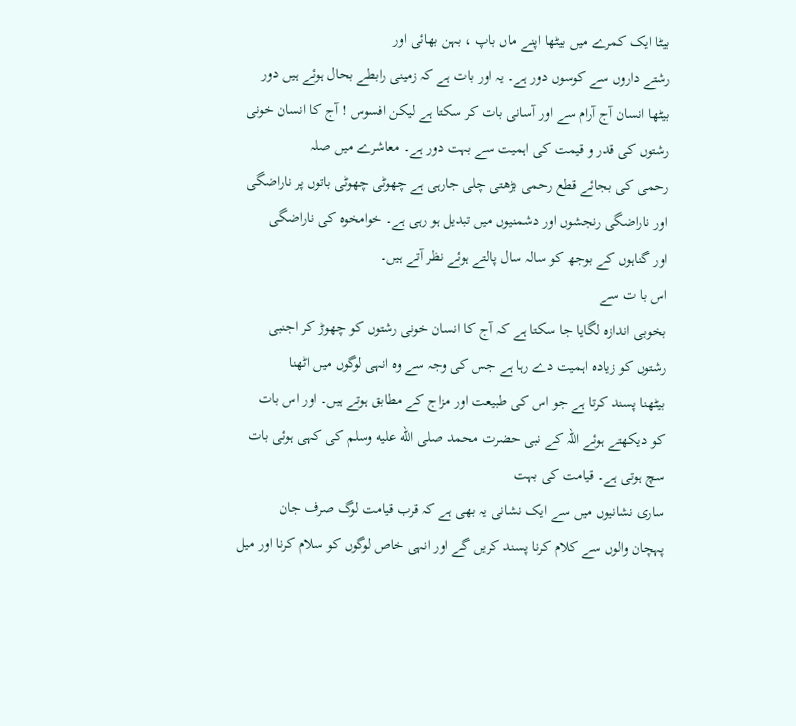بیٹا ایک کمرے میں بیٹھا اپنے ماں باپ ، بہن بھائی اور
رشتے داروں سے کوسوں دور ہے۔ یہ اور بات ہے کہ زمینی رابطے بحال ہوئے ہیں دور
بیٹھا انسان آج آرام سے اور آسانی بات کر سکتا ہے لیکن افسوس ! آج کا انسان خونی
رشتوں کی قدر و قیمت کی اہمیت سے بہت دور ہے۔ معاشرے میں صلہ
رحمی کی بجائے قطع رحمی بڑھتی چلی جارہی ہے چھوٹی چھوٹی باتوں پر ناراضگی
اور ناراضگی رنجشوں اور دشمنیوں میں تبدیل ہو رہی ہے۔ خوامخوہ کی ناراضگی
اور گناہوں کے بوجھ کو سالہ سال پالتے ہوئے نظر آتے ہیں۔
اس با ت سے
بخوبی اندازہ لگایا جا سکتا ہے کہ آج کا انسان خونی رشتوں کو چھوڑ کر اجنبی
رشتوں کو زیادہ اہمیت دے رہا ہے جس کی وجہ سے وہ انہی لوگوں میں اٹھنا
بیٹھنا پسند کرتا ہے جو اس کی طبیعت اور مزاج کے مطابق ہوتے ہیں۔ اور اس بات
کو دیکھتے ہوئے اللہ کے نبی حضرت محمد صلى الله عليه وسلم کی کہی ہوئی بات سچ ہوتی ہے۔ قیامت کی بہت
ساری نشانیوں میں سے ایک نشانی یہ بھی ہے کہ قرب قیامت لوگ صرف جان
پہچان والوں سے کلام کرنا پسند کریں گے اور انہی خاص لوگوں کو سلام کرنا اور میل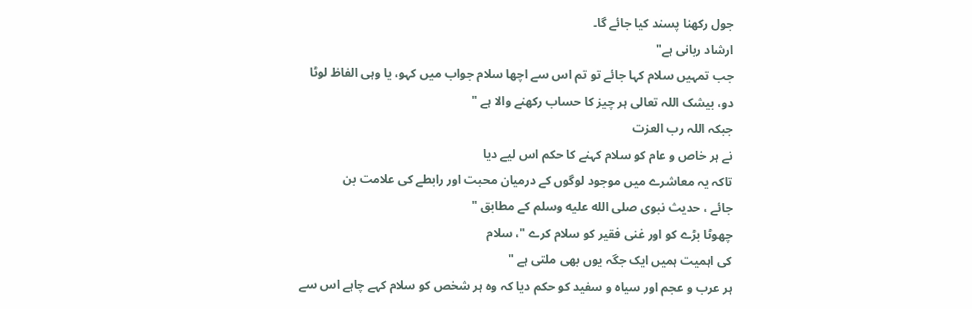جول رکھنا پسند کیا جائے گا۔
ارشاد ربانی ہے"
جب تمہیں سلام کہا جائے تو تم اس سے اچھا سلام جواب میں کہو، یا وہی الفاظ لوٹا
دو، بیشک اللہ تعالی ہر چیز کا حساب رکھنے والا ہے "
جبکہ اللہ رب العزت
نے ہر خاص و عام کو سلام کہنے کا حکم اس لیے دیا
تاکہ یہ معاشرے میں موجود لوگوں کے درمیان محبت اور رابطے کی علامت بن
جائے ، حدیث نبوی صلى الله عليه وسلم کے مطابق "
چھوٹا بڑے کو اور غنی فقیر کو سلام کرے "، سلام
کی اہمیت ہمیں ایک جگہ یوں بھی ملتی ہے "
ہر عرب و عجم اور سیاہ و سفید کو حکم دیا کہ وہ ہر شخص کو سلام کہے چاہے اس سے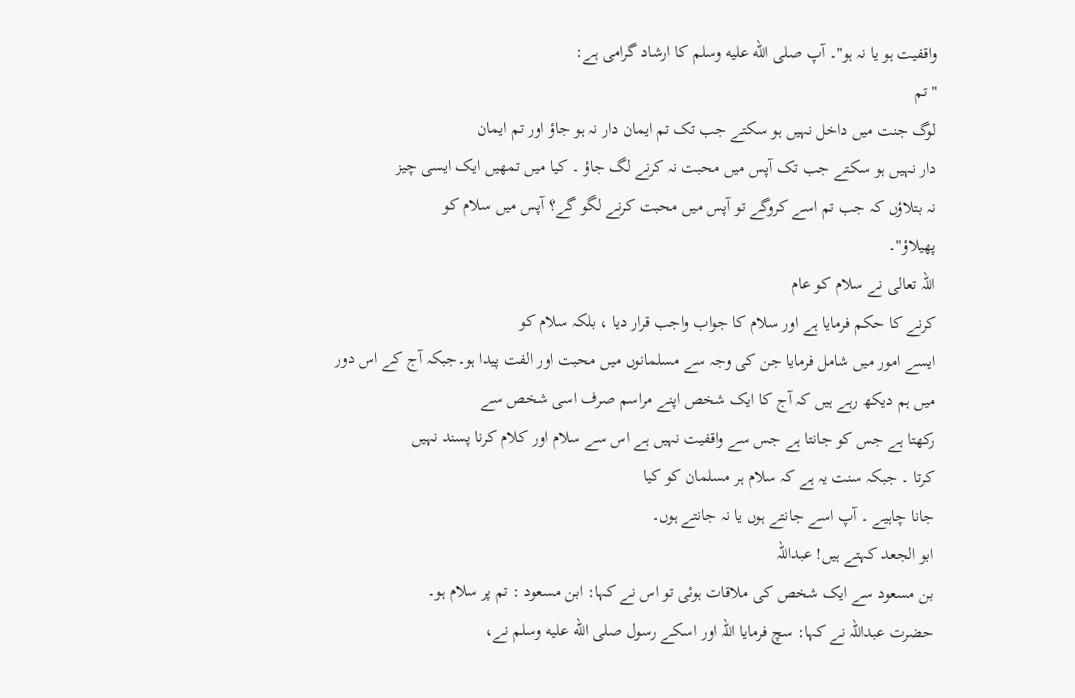واقفیت ہو یا نہ ہو"۔ آپ صلى الله عليه وسلم کا ارشاد گرامی ہے:
"تم
لوگ جنت میں داخل نہیں ہو سکتے جب تک تم ایمان دار نہ ہو جاؤ اور تم ایمان
دار نہیں ہو سکتے جب تک آپس میں محبت نہ کرنے لگ جاؤ ۔ کیا میں تمھیں ایک ایسی چیز
نہ بتلاؤں کہ جب تم اسے کروگے تو آپس میں محبت کرنے لگو گے؟ آپس میں سلام کو
پھیلاؤ"۔
اللہ تعالی نے سلام کو عام
کرنے کا حکم فرمایا ہے اور سلام کا جواب واجب قرار دیا ، بلکہ سلام کو
ایسے امور میں شامل فرمایا جن کی وجہ سے مسلمانوں میں محبت اور الفت پیدا ہو۔جبکہ آج کے اس دور
میں ہم دیکھ رہے ہیں کہ آج کا ایک شخص اپنے مراسم صرف اسی شخص سے
رکھتا ہے جس کو جانتا ہے جس سے واقفیت نہیں ہے اس سے سلام اور کلام کرنا پسند نہیں
کرتا ۔ جبکہ سنت یہ ہے کہ سلام ہر مسلمان کو کیا
جانا چاہیے ۔ آپ اسے جانتے ہوں یا نہ جانتے ہوں۔
ابو الجعد کہتے ہیں! عبداللہ
بن مسعود سے ایک شخص کی ملاقات ہوئی تو اس نے کہا: ابن مسعود : تم پر سلام ہو۔
حضرت عبداللہ نے کہا: سچ فرمایا اللہ اور اسکے رسول صلى الله عليه وسلم نے،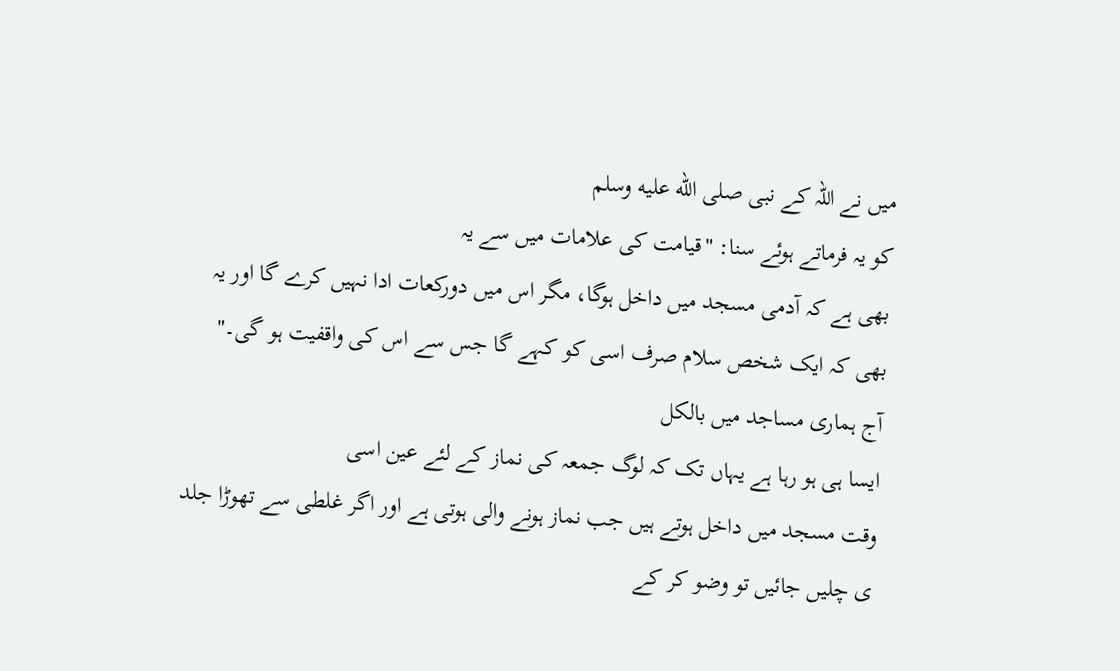میں نے اللہ کے نبی صلى الله عليه وسلم
کو یہ فرماتے ہوئے سنا: "قیامت کی علامات میں سے یہ
بھی ہے کہ آدمی مسجد میں داخل ہوگا، مگر اس میں دورکعات ادا نہیں کرے گا اور یہ
بھی کہ ایک شخص سلام صرف اسی کو کہے گا جس سے اس کی واقفیت ہو گی۔"
آج ہماری مساجد میں بالکل
ایسا ہی ہو رہا ہے یہاں تک کہ لوگ جمعہ کی نماز کے لئے عین اسی
وقت مسجد میں داخل ہوتے ہیں جب نماز ہونے والی ہوتی ہے اور اگر غلطی سے تھوڑا جلد
ی چلیں جائیں تو وضو کر کے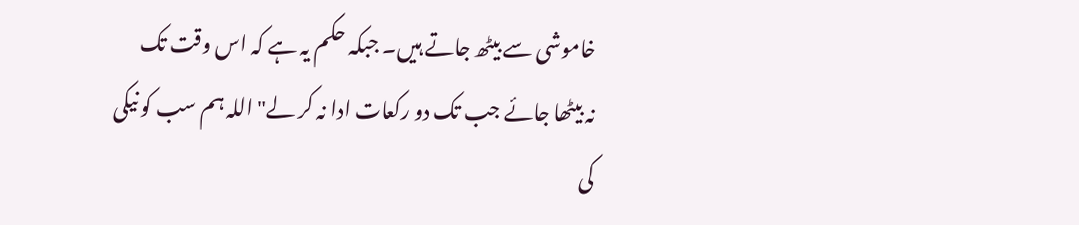خاموشی سے بیٹھ جاتے ہیں۔ جبکہ حکم یہ ہے کہ اس وقت تک
نہ بیٹھا جائے جب تک دو رکعات ادا نہ کر لے" اللہ ہم سب کو نیکی
کی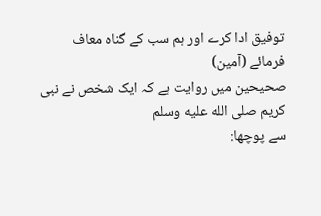توفیق ادا کرے اور ہم سب کے گناہ معاف فرمائے (آمین)
صحیحین میں روایت ہے کہ ایک شخص نے نبی کریم صلى الله عليه وسلم
سے پوچھا: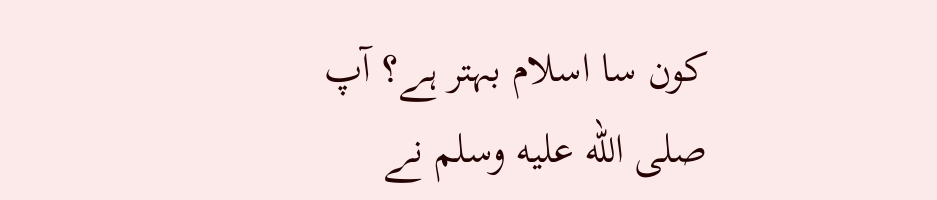کون سا اسلام بہتر ہے؟ آپ صلى الله عليه وسلم نے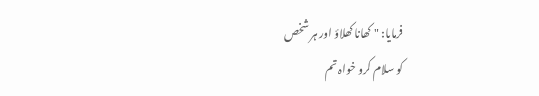فرمایا: " کھانا کھلاؤ اور ہر شخص
کو سلام کرو خواہ تم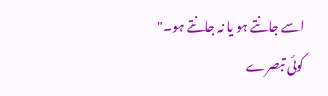اسے جانتے ہو یا نہ جانتے ہو۔"
کوئی تبصرے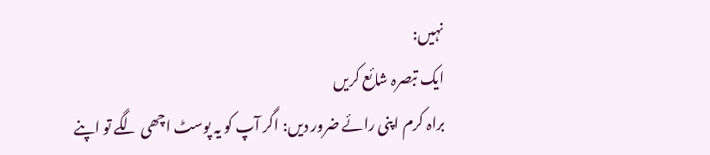نہیں:
ایک تبصرہ شائع کریں
براہ کرم اپنی رائے ضرور دیں: اگر آپ کو یہ پوسٹ اچھی لگے تو اپنے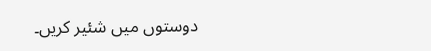دوستوں میں شئیر کریں۔